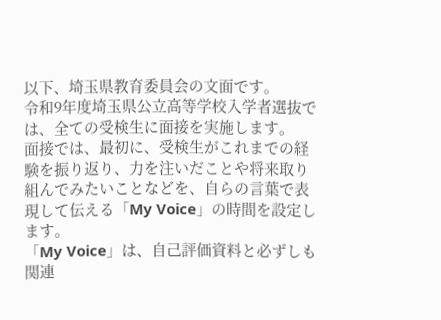以下、埼玉県教育委員会の文面です。
令和9年度埼玉県公立高等学校入学者選抜では、全ての受検生に面接を実施します。
面接では、最初に、受検生がこれまでの経験を振り返り、力を注いだことや将来取り組んでみたいことなどを、自らの言葉で表現して伝える「My Voice」の時間を設定します。
「My Voice」は、自己評価資料と必ずしも関連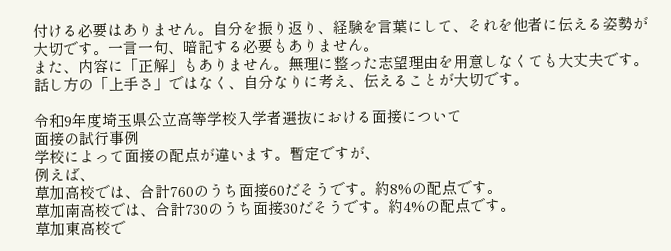付ける必要はありません。自分を振り返り、経験を言葉にして、それを他者に伝える姿勢が大切です。一言一句、暗記する必要もありません。
また、内容に「正解」もありません。無理に整った志望理由を用意しなくても大丈夫です。話し方の「上手さ」ではなく、自分なりに考え、伝えることが大切です。

令和9年度埼玉県公立高等学校入学者選抜における面接について
面接の試行事例
学校によって面接の配点が違います。暫定ですが、
例えば、
草加高校では、合計760のうち面接60だそうです。約8%の配点です。
草加南高校では、合計730のうち面接30だそうです。約4%の配点です。
草加東高校で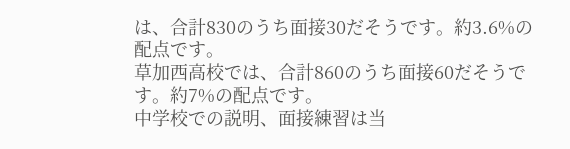は、合計830のうち面接30だそうです。約3.6%の配点です。
草加西高校では、合計860のうち面接60だそうです。約7%の配点です。
中学校での説明、面接練習は当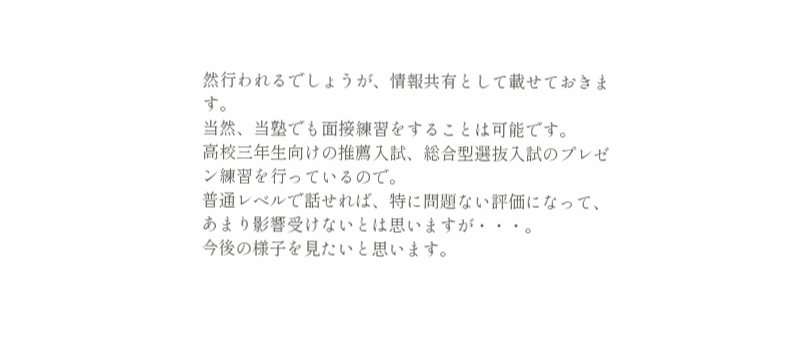然行われるでしょうが、情報共有として載せておきます。
当然、当塾でも面接練習をすることは可能です。
高校三年生向けの推薦入試、総合型選抜入試のプレゼン練習を行っているので。
普通レベルで話せれば、特に問題ない評価になって、あまり影響受けないとは思いますが・・・。
今後の様子を見たいと思います。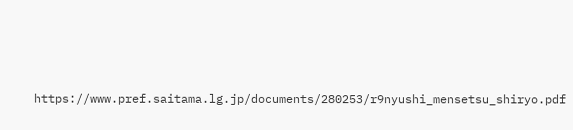https://www.pref.saitama.lg.jp/documents/280253/r9nyushi_mensetsu_shiryo.pdf